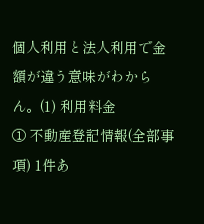個人利用と法人利用で金額が違う意味がわからん。(1) 利用料金
① 不動産登記情報(全部事項) 1件あ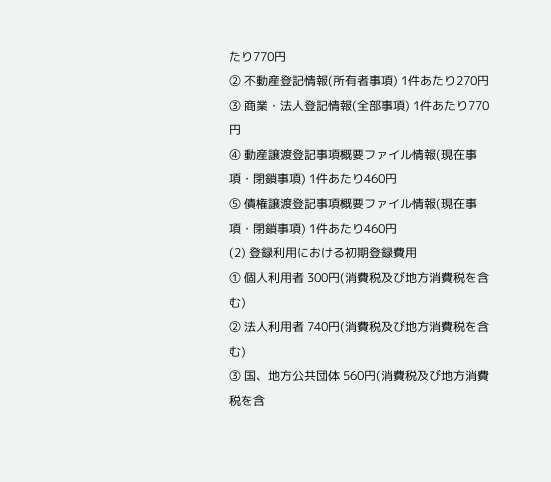たり770円
② 不動産登記情報(所有者事項) 1件あたり270円
③ 商業・法人登記情報(全部事項) 1件あたり770円
④ 動産譲渡登記事項概要ファイル情報(現在事項・閉鎖事項) 1件あたり460円
⑤ 債権譲渡登記事項概要ファイル情報(現在事項・閉鎖事項) 1件あたり460円
(2) 登録利用における初期登録費用
① 個人利用者 300円(消費税及び地方消費税を含む)
② 法人利用者 740円(消費税及び地方消費税を含む)
③ 国、地方公共団体 560円(消費税及び地方消費税を含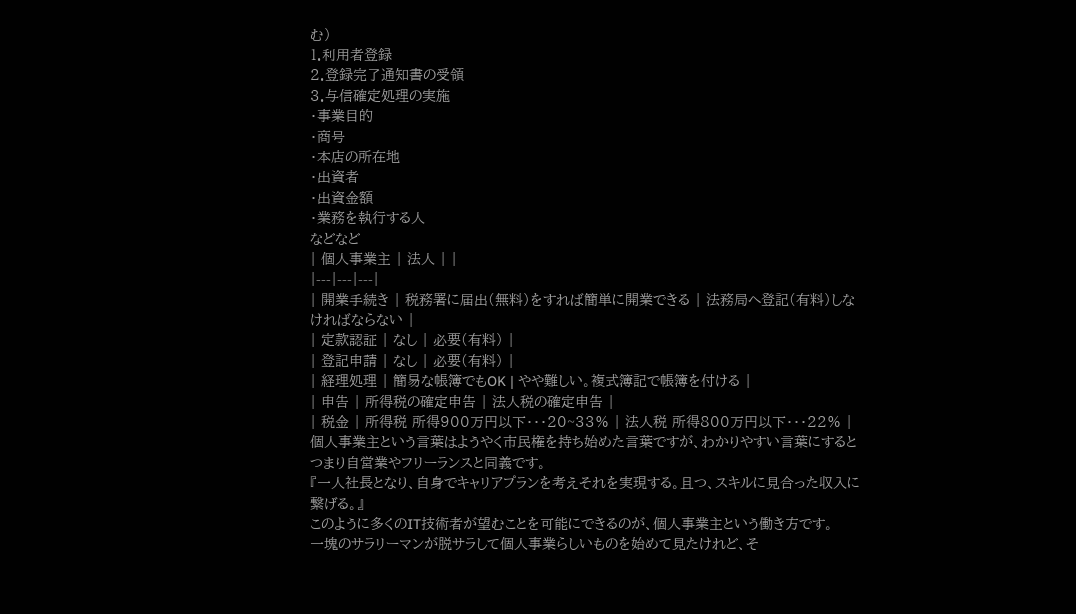む)
1.利用者登録
2.登録完了通知書の受領
3.与信確定処理の実施
・事業目的
・商号
・本店の所在地
・出資者
・出資金額
・業務を執行する人
などなど
| 個人事業主 | 法人 | |
|---|---|---|
| 開業手続き | 税務署に届出(無料)をすれば簡単に開業できる | 法務局へ登記(有料)しなければならない |
| 定款認証 | なし | 必要(有料) |
| 登記申請 | なし | 必要(有料) |
| 経理処理 | 簡易な帳簿でもOK | やや難しい。複式簿記で帳簿を付ける |
| 申告 | 所得税の確定申告 | 法人税の確定申告 |
| 税金 | 所得税 所得900万円以下・・・20~33% | 法人税 所得800万円以下・・・22% |
個人事業主という言葉はようやく市民権を持ち始めた言葉ですが、わかりやすい言葉にするとつまり自営業やフリーランスと同義です。
『一人社長となり、自身でキャリアプランを考えそれを実現する。且つ、スキルに見合った収入に繋げる。』
このように多くのIT技術者が望むことを可能にできるのが、個人事業主という働き方です。
一塊のサラリーマンが脱サラして個人事業らしいものを始めて見たけれど、そ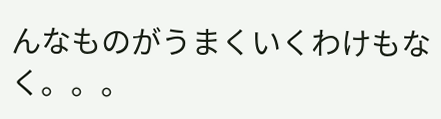んなものがうまくいくわけもなく。。。